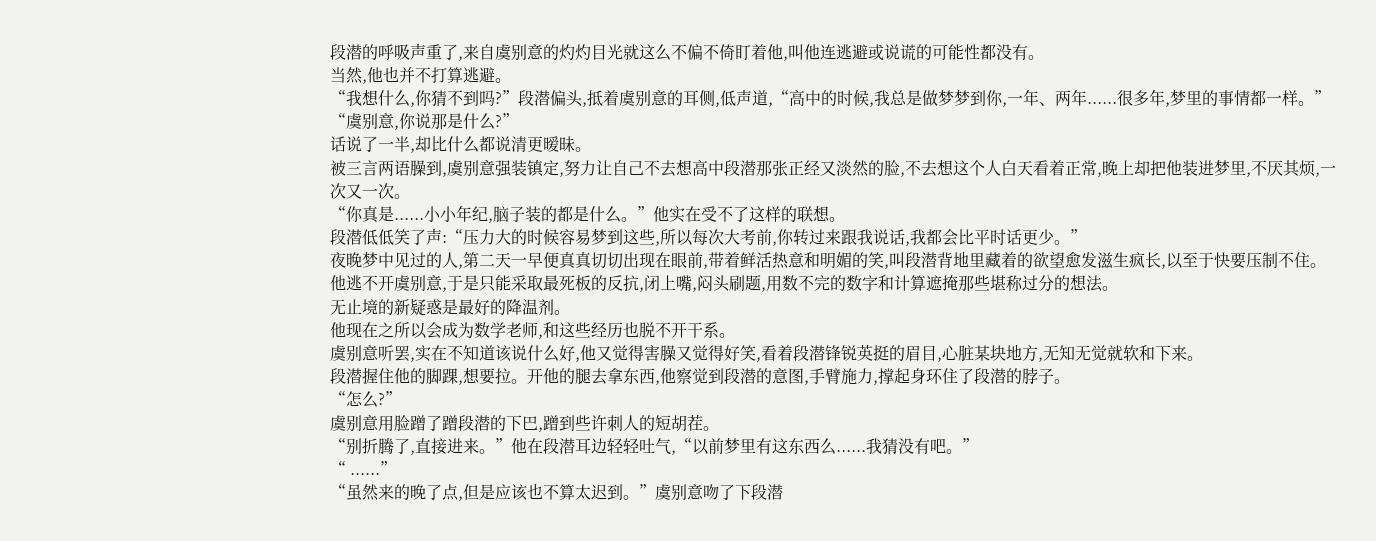段潜的呼吸声重了,来自虞别意的灼灼目光就这么不偏不倚盯着他,叫他连逃避或说谎的可能性都没有。
当然,他也并不打算逃避。
“我想什么,你猜不到吗?”段潜偏头,抵着虞别意的耳侧,低声道,“高中的时候,我总是做梦梦到你,一年、两年......很多年,梦里的事情都一样。”
“虞别意,你说那是什么?”
话说了一半,却比什么都说清更暧昧。
被三言两语臊到,虞别意强装镇定,努力让自己不去想高中段潜那张正经又淡然的脸,不去想这个人白天看着正常,晚上却把他装进梦里,不厌其烦,一次又一次。
“你真是......小小年纪,脑子装的都是什么。”他实在受不了这样的联想。
段潜低低笑了声:“压力大的时候容易梦到这些,所以每次大考前,你转过来跟我说话,我都会比平时话更少。”
夜晚梦中见过的人,第二天一早便真真切切出现在眼前,带着鲜活热意和明媚的笑,叫段潜背地里藏着的欲望愈发滋生疯长,以至于快要压制不住。
他逃不开虞别意,于是只能采取最死板的反抗,闭上嘴,闷头刷题,用数不完的数字和计算遮掩那些堪称过分的想法。
无止境的新疑惑是最好的降温剂。
他现在之所以会成为数学老师,和这些经历也脱不开干系。
虞别意听罢,实在不知道该说什么好,他又觉得害臊又觉得好笑,看着段潜锋锐英挺的眉目,心脏某块地方,无知无觉就软和下来。
段潜握住他的脚踝,想要拉。开他的腿去拿东西,他察觉到段潜的意图,手臂施力,撑起身环住了段潜的脖子。
“怎么?”
虞别意用脸蹭了蹭段潜的下巴,蹭到些许刺人的短胡茬。
“别折腾了,直接进来。”他在段潜耳边轻轻吐气,“以前梦里有这东西么......我猜没有吧。”
“ ......”
“虽然来的晚了点,但是应该也不算太迟到。”虞别意吻了下段潜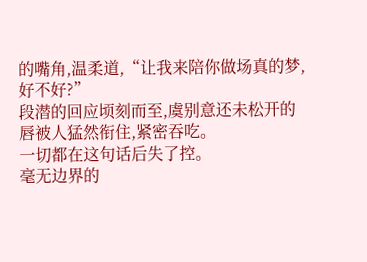的嘴角,温柔道,“让我来陪你做场真的梦,好不好?”
段潜的回应顷刻而至,虞别意还未松开的唇被人猛然衔住,紧密吞吃。
一切都在这句话后失了控。
毫无边界的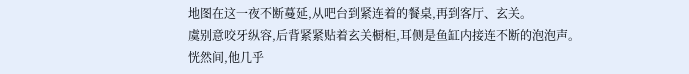地图在这一夜不断蔓延,从吧台到紧连着的餐桌,再到客厅、玄关。
虞别意咬牙纵容,后背紧紧贴着玄关橱柜,耳侧是鱼缸内接连不断的泡泡声。
恍然间,他几乎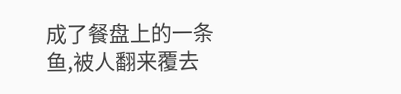成了餐盘上的一条鱼,被人翻来覆去